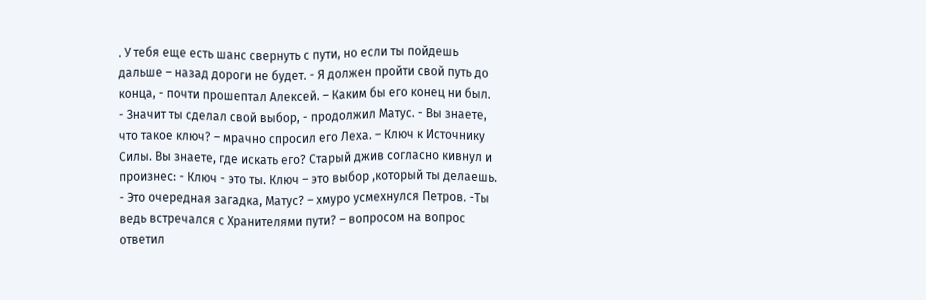. У тебя еще есть шанс свернуть с пути, но если ты пойдешь дальше – назад дороги не будет. - Я должен пройти свой путь до конца, - почти прошептал Алексей. – Каким бы его конец ни был. - Значит ты сделал свой выбор, - продолжил Матус. - Вы знаете, что такое ключ? – мрачно спросил его Леха. – Ключ к Источнику Силы. Вы знаете, где искать его? Старый джив согласно кивнул и произнес: - Ключ - это ты. Ключ – это выбор ,который ты делаешь. - Это очередная загадка, Матус? – хмуро усмехнулся Петров. -Ты ведь встречался с Хранителями пути? – вопросом на вопрос ответил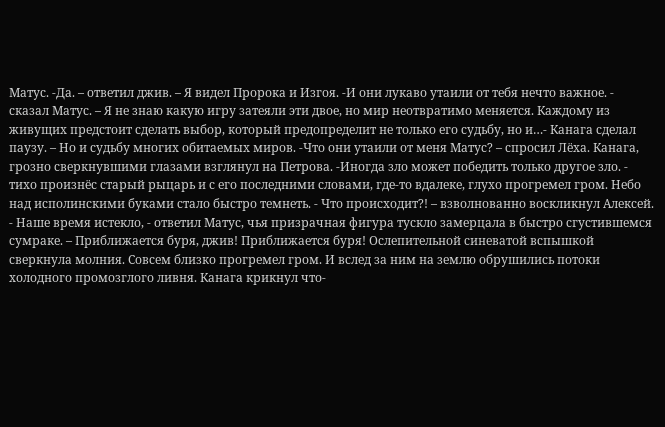Матус. -Да. – ответил джив. – Я видел Пророка и Изгоя. -И они лукаво утаили от тебя нечто важное. - сказал Матус. – Я не знаю какую игру затеяли эти двое, но мир неотвратимо меняется. Каждому из живущих предстоит сделать выбор, который предопределит не только его судьбу, но и…- Канага сделал паузу. – Но и судьбу многих обитаемых миров. -Что они утаили от меня Матус? – спросил Лёха. Канага, грозно сверкнувшими глазами взглянул на Петрова. -Иногда зло может победить только другое зло. - тихо произнёс старый рыцарь и с его последними словами, где-то вдалеке, глухо прогремел гром. Небо над исполинскими буками стало быстро темнеть. - Что происходит?! – взволнованно воскликнул Алексей. - Наше время истекло, - ответил Матус, чья призрачная фигура тускло замерцала в быстро сгустившемся сумраке. – Приближается буря, джив! Приближается буря! Ослепительной синеватой вспышкой сверкнула молния. Совсем близко прогремел гром. И вслед за ним на землю обрушились потоки холодного промозглого ливня. Канага крикнул что-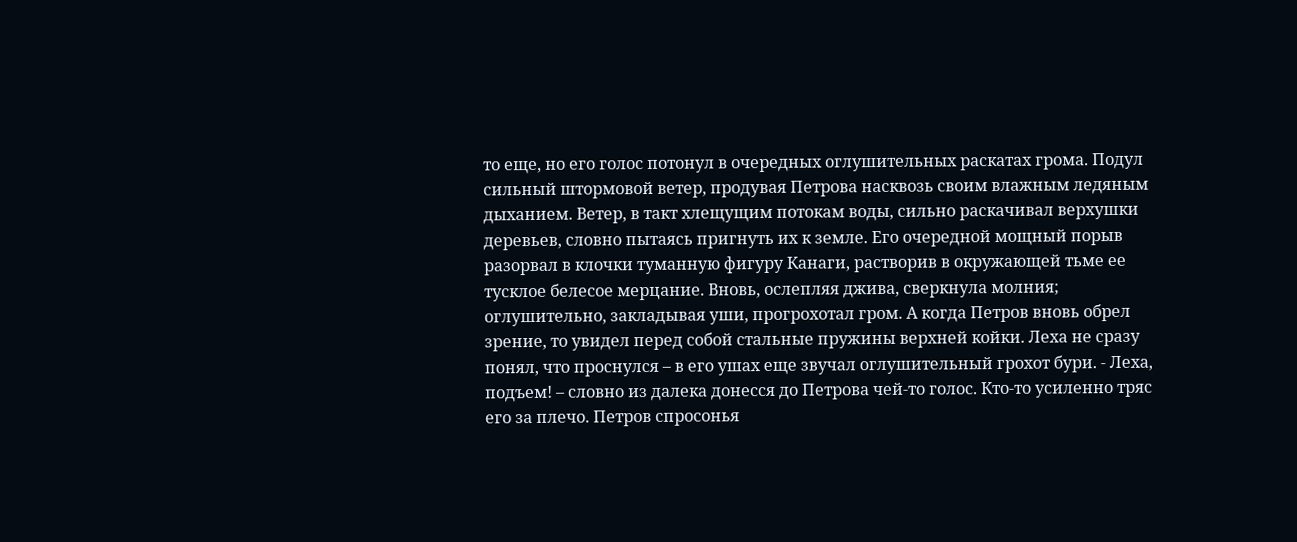то еще, но его голос потонул в очередных оглушительных раскатах грома. Подул сильный штормовой ветер, продувая Петрова насквозь своим влажным ледяным дыханием. Ветер, в такт хлещущим потокам воды, сильно раскачивал верхушки деревьев, словно пытаясь пригнуть их к земле. Его очередной мощный порыв разорвал в клочки туманную фигуру Канаги, растворив в окружающей тьме ее тусклое белесое мерцание. Вновь, ослепляя джива, сверкнула молния; оглушительно, закладывая уши, прогрохотал гром. А когда Петров вновь обрел зрение, то увидел перед собой стальные пружины верхней койки. Леха не сразу понял, что проснулся – в его ушах еще звучал оглушительный грохот бури. - Леха, подъем! – словно из далека донесся до Петрова чей-то голос. Кто-то усиленно тряс его за плечо. Петров спросонья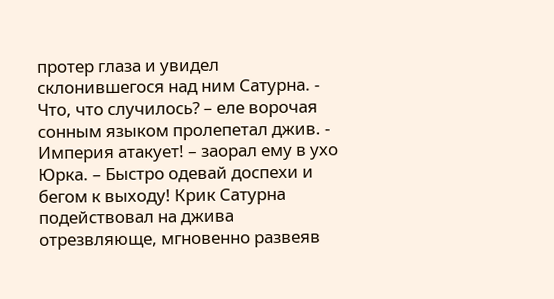протер глаза и увидел склонившегося над ним Сатурна. - Что, что случилось? – еле ворочая сонным языком пролепетал джив. - Империя атакует! – заорал ему в ухо Юрка. – Быстро одевай доспехи и бегом к выходу! Крик Сатурна подействовал на джива отрезвляюще, мгновенно развеяв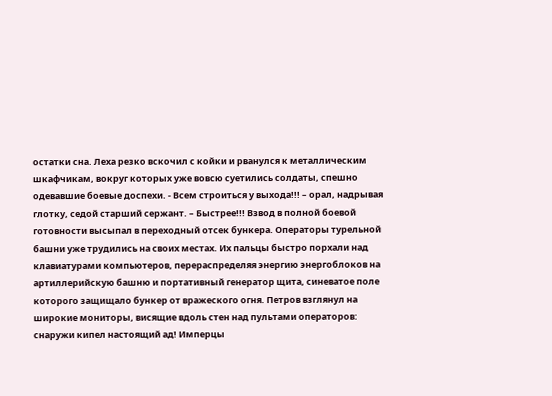остатки сна. Леха резко вскочил с койки и рванулся к металлическим шкафчикам, вокруг которых уже вовсю суетились солдаты, спешно одевавшие боевые доспехи. - Всем строиться у выхода!!! – орал, надрывая глотку, седой старший сержант. – Быстрее!!! Взвод в полной боевой готовности высыпал в переходный отсек бункера. Операторы турельной башни уже трудились на своих местах. Их пальцы быстро порхали над клавиатурами компьютеров, перераспределяя энергию энергоблоков на артиллерийскую башню и портативный генератор щита, синеватое поле которого защищало бункер от вражеского огня. Петров взглянул на широкие мониторы, висящие вдоль стен над пультами операторов: снаружи кипел настоящий ад! Имперцы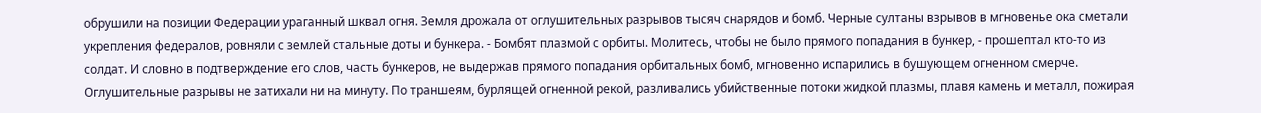обрушили на позиции Федерации ураганный шквал огня. Земля дрожала от оглушительных разрывов тысяч снарядов и бомб. Черные султаны взрывов в мгновенье ока сметали укрепления федералов, ровняли с землей стальные доты и бункера. - Бомбят плазмой с орбиты. Молитесь, чтобы не было прямого попадания в бункер, - прошептал кто-то из солдат. И словно в подтверждение его слов, часть бункеров, не выдержав прямого попадания орбитальных бомб, мгновенно испарились в бушующем огненном смерче. Оглушительные разрывы не затихали ни на минуту. По траншеям, бурлящей огненной рекой, разливались убийственные потоки жидкой плазмы, плавя камень и металл, пожирая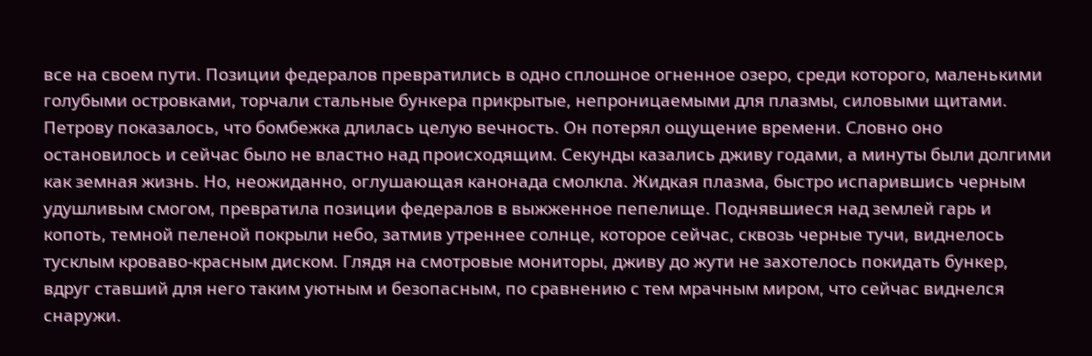все на своем пути. Позиции федералов превратились в одно сплошное огненное озеро, среди которого, маленькими голубыми островками, торчали стальные бункера прикрытые, непроницаемыми для плазмы, силовыми щитами. Петрову показалось, что бомбежка длилась целую вечность. Он потерял ощущение времени. Словно оно остановилось и сейчас было не властно над происходящим. Секунды казались дживу годами, а минуты были долгими как земная жизнь. Но, неожиданно, оглушающая канонада смолкла. Жидкая плазма, быстро испарившись черным удушливым смогом, превратила позиции федералов в выжженное пепелище. Поднявшиеся над землей гарь и копоть, темной пеленой покрыли небо, затмив утреннее солнце, которое сейчас, сквозь черные тучи, виднелось тусклым кроваво-красным диском. Глядя на смотровые мониторы, дживу до жути не захотелось покидать бункер, вдруг ставший для него таким уютным и безопасным, по сравнению с тем мрачным миром, что сейчас виднелся снаружи.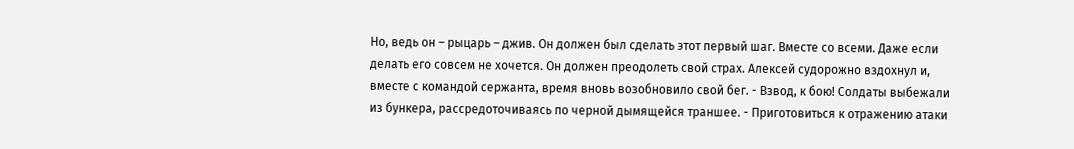Но, ведь он – рыцарь – джив. Он должен был сделать этот первый шаг. Вместе со всеми. Даже если делать его совсем не хочется. Он должен преодолеть свой страх. Алексей судорожно вздохнул и, вместе с командой сержанта, время вновь возобновило свой бег. - Взвод, к бою! Солдаты выбежали из бункера, рассредоточиваясь по черной дымящейся траншее. - Приготовиться к отражению атаки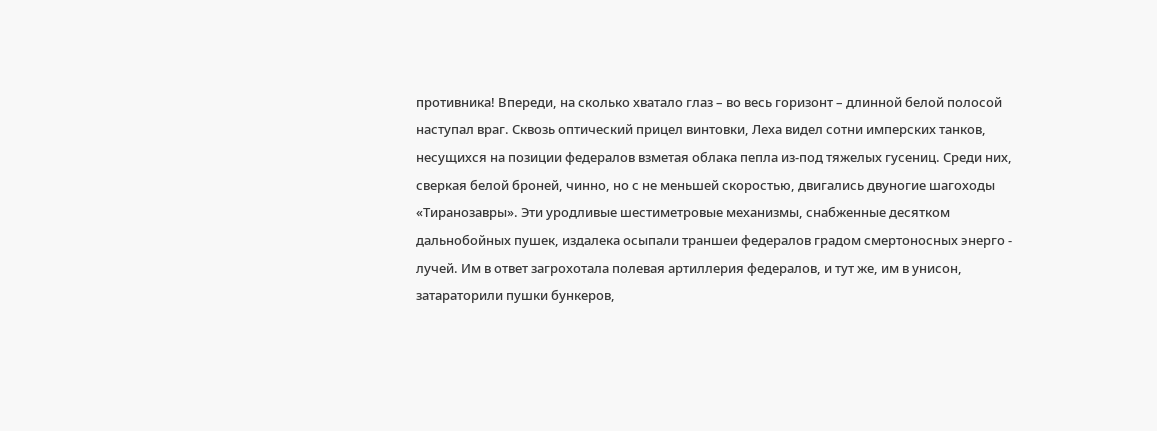противника! Впереди, на сколько хватало глаз – во весь горизонт – длинной белой полосой наступал враг. Сквозь оптический прицел винтовки, Леха видел сотни имперских танков, несущихся на позиции федералов взметая облака пепла из-под тяжелых гусениц. Среди них, сверкая белой броней, чинно, но с не меньшей скоростью, двигались двуногие шагоходы «Тиранозавры». Эти уродливые шестиметровые механизмы, снабженные десятком дальнобойных пушек, издалека осыпали траншеи федералов градом смертоносных энерго - лучей. Им в ответ загрохотала полевая артиллерия федералов, и тут же, им в унисон, затараторили пушки бункеров,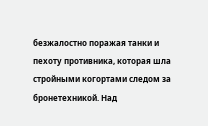безжалостно поражая танки и пехоту противника, которая шла стройными когортами следом за бронетехникой. Над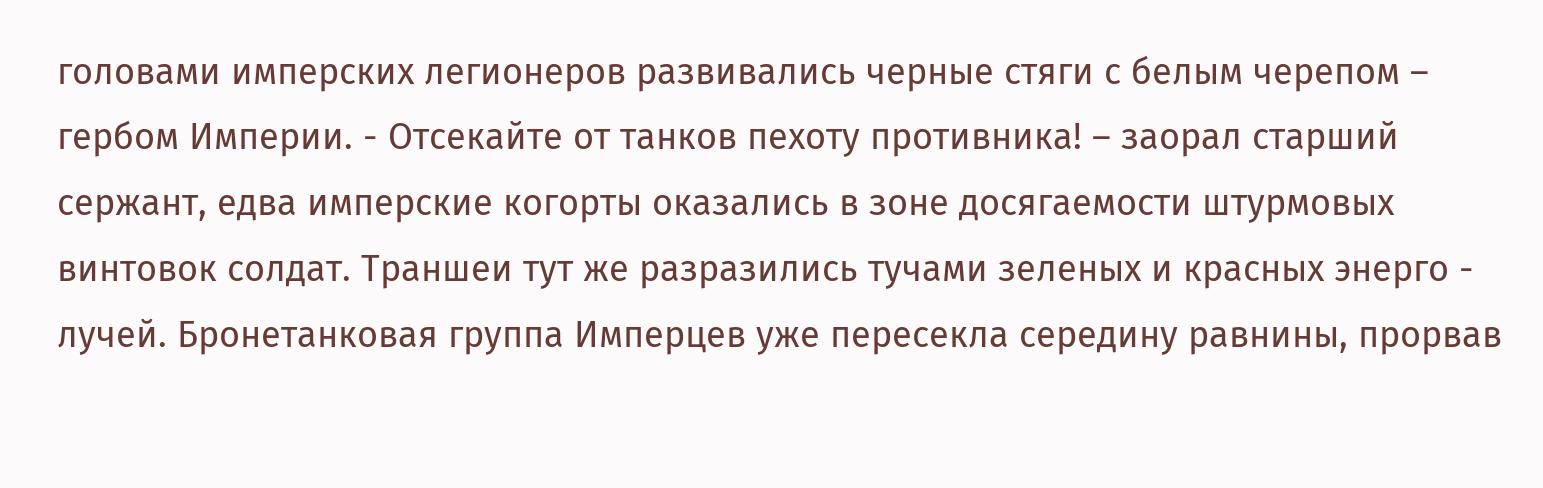головами имперских легионеров развивались черные стяги с белым черепом – гербом Империи. - Отсекайте от танков пехоту противника! – заорал старший сержант, едва имперские когорты оказались в зоне досягаемости штурмовых винтовок солдат. Траншеи тут же разразились тучами зеленых и красных энерго - лучей. Бронетанковая группа Имперцев уже пересекла середину равнины, прорвав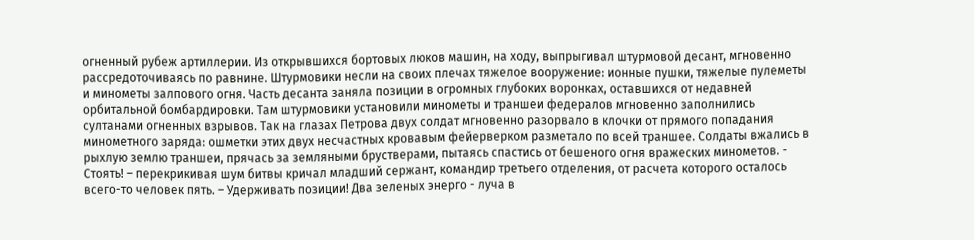огненный рубеж артиллерии. Из открывшихся бортовых люков машин, на ходу, выпрыгивал штурмовой десант, мгновенно рассредоточиваясь по равнине. Штурмовики несли на своих плечах тяжелое вооружение: ионные пушки, тяжелые пулеметы и минометы залпового огня. Часть десанта заняла позиции в огромных глубоких воронках, оставшихся от недавней орбитальной бомбардировки. Там штурмовики установили минометы и траншеи федералов мгновенно заполнились султанами огненных взрывов. Так на глазах Петрова двух солдат мгновенно разорвало в клочки от прямого попадания минометного заряда: ошметки этих двух несчастных кровавым фейерверком разметало по всей траншее. Солдаты вжались в рыхлую землю траншеи, прячась за земляными брустверами, пытаясь спастись от бешеного огня вражеских минометов. - Стоять! – перекрикивая шум битвы кричал младший сержант, командир третьего отделения, от расчета которого осталось всего-то человек пять. – Удерживать позиции! Два зеленых энерго - луча в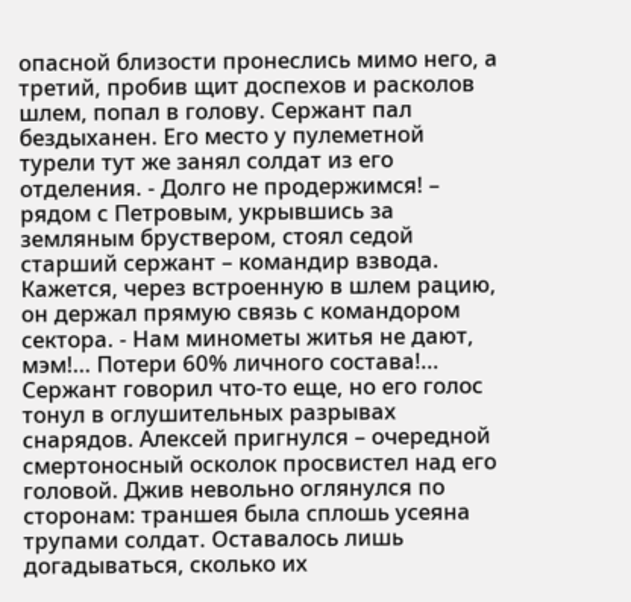опасной близости пронеслись мимо него, а третий, пробив щит доспехов и расколов шлем, попал в голову. Сержант пал бездыханен. Его место у пулеметной турели тут же занял солдат из его отделения. - Долго не продержимся! – рядом с Петровым, укрывшись за земляным бруствером, стоял седой старший сержант – командир взвода. Кажется, через встроенную в шлем рацию, он держал прямую связь с командором сектора. - Нам минометы житья не дают, мэм!... Потери 60% личного состава!... Сержант говорил что-то еще, но его голос тонул в оглушительных разрывах снарядов. Алексей пригнулся – очередной смертоносный осколок просвистел над его головой. Джив невольно оглянулся по сторонам: траншея была сплошь усеяна трупами солдат. Оставалось лишь догадываться, сколько их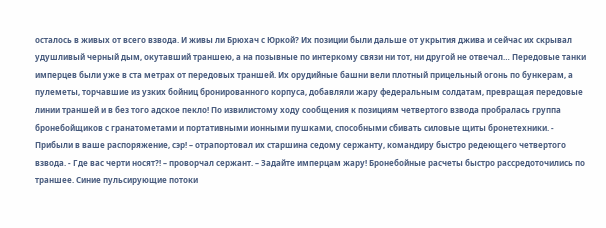осталось в живых от всего взвода. И живы ли Брюхач с Юркой? Их позиции были дальше от укрытия джива и сейчас их скрывал удушливый черный дым, окутавший траншею, а на позывные по интеркому связи ни тот, ни другой не отвечал… Передовые танки имперцев были уже в ста метрах от передовых траншей. Их орудийные башни вели плотный прицельный огонь по бункерам, а пулеметы, торчавшие из узких бойниц бронированного корпуса, добавляли жару федеральным солдатам, превращая передовые линии траншей и в без того адское пекло! По извилистому ходу сообщения к позициям четвертого взвода пробралась группа бронебойщиков с гранатометами и портативными ионными пушками, способными сбивать силовые щиты бронетехники. - Прибыли в ваше распоряжение, сэр! – отрапортовал их старшина седому сержанту, командиру быстро редеющего четвертого взвода. - Где вас черти носят?! – проворчал сержант. – Задайте имперцам жару! Бронебойные расчеты быстро рассредоточились по траншее. Синие пульсирующие потоки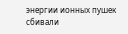энергии ионных пушек сбивали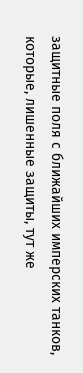защитные поля с ближайших имперских танков, которые, лишенные защиты, тут же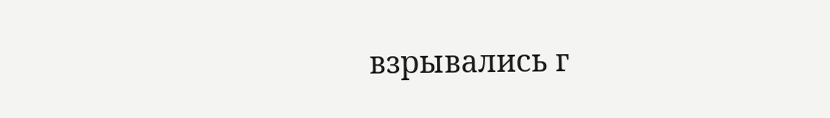взрывались г